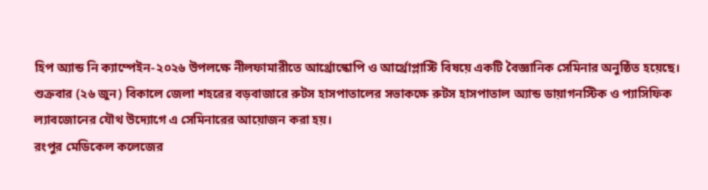হিপ অ্যান্ড নি ক্যাম্পেইন-২০২৬ উপলক্ষে নীলফামারীতে আর্থ্রোস্কোপি ও আর্থ্রোপ্লাস্টি বিষয়ে একটি বৈজ্ঞানিক সেমিনার অনুষ্ঠিত হয়েছে।
শুক্রবার (২৬ জুন) বিকালে জেলা শহরের বড়বাজারে রুটস হাসপাতালের সভাকক্ষে রুটস হাসপাতাল অ্যান্ড ডায়াগনস্টিক ও প্যাসিফিক ল্যাবজোনের যৌথ উদ্যোগে এ সেমিনারের আয়োজন করা হয়।
রংপুর মেডিকেল কলেজের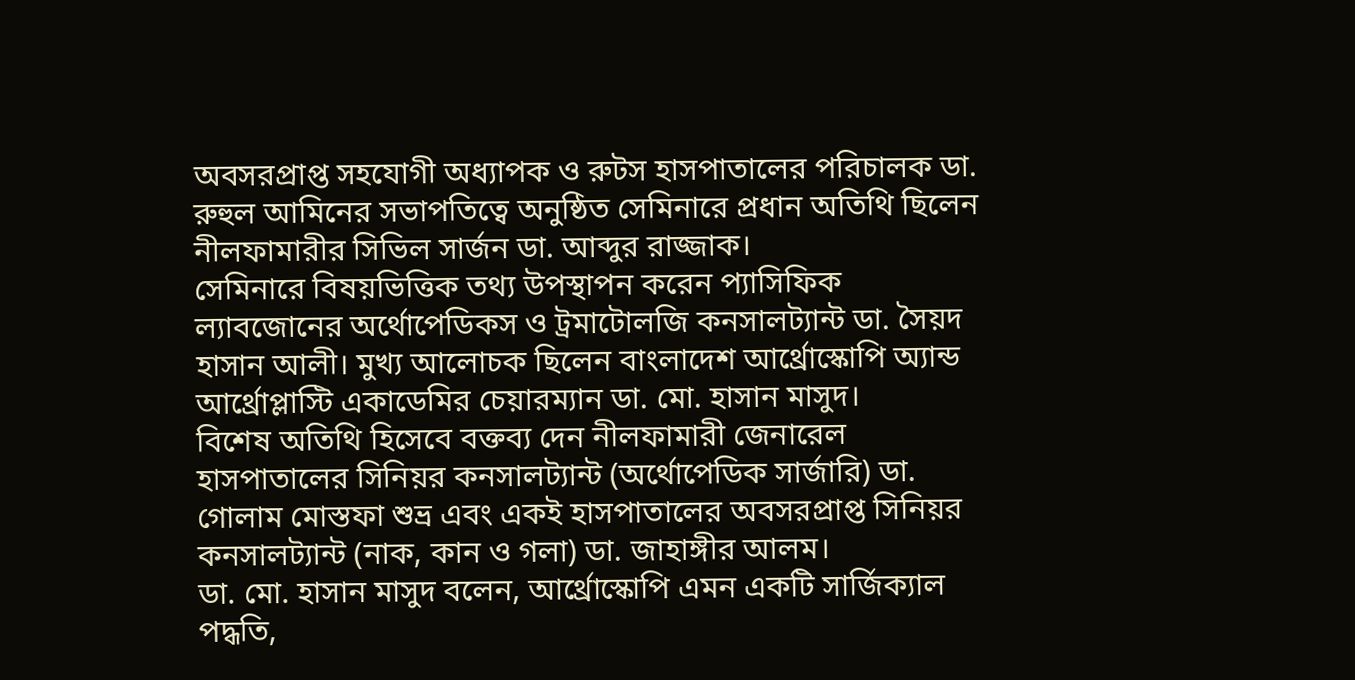অবসরপ্রাপ্ত সহযোগী অধ্যাপক ও রুটস হাসপাতালের পরিচালক ডা. রুহুল আমিনের সভাপতিত্বে অনুষ্ঠিত সেমিনারে প্রধান অতিথি ছিলেন নীলফামারীর সিভিল সার্জন ডা. আব্দুর রাজ্জাক।
সেমিনারে বিষয়ভিত্তিক তথ্য উপস্থাপন করেন প্যাসিফিক ল্যাবজোনের অর্থোপেডিকস ও ট্রমাটোলজি কনসালট্যান্ট ডা. সৈয়দ হাসান আলী। মুখ্য আলোচক ছিলেন বাংলাদেশ আর্থ্রোস্কোপি অ্যান্ড আর্থ্রোপ্লাস্টি একাডেমির চেয়ারম্যান ডা. মো. হাসান মাসুদ।
বিশেষ অতিথি হিসেবে বক্তব্য দেন নীলফামারী জেনারেল হাসপাতালের সিনিয়র কনসালট্যান্ট (অর্থোপেডিক সার্জারি) ডা. গোলাম মোস্তফা শুভ্র এবং একই হাসপাতালের অবসরপ্রাপ্ত সিনিয়র কনসালট্যান্ট (নাক, কান ও গলা) ডা. জাহাঙ্গীর আলম।
ডা. মো. হাসান মাসুদ বলেন, আর্থ্রোস্কোপি এমন একটি সার্জিক্যাল পদ্ধতি,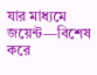যার মাধ্যমে জয়েন্ট—বিশেষ করে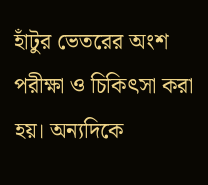হাঁটুর ভেতরের অংশ পরীক্ষা ও চিকিৎসা করা হয়। অন্যদিকে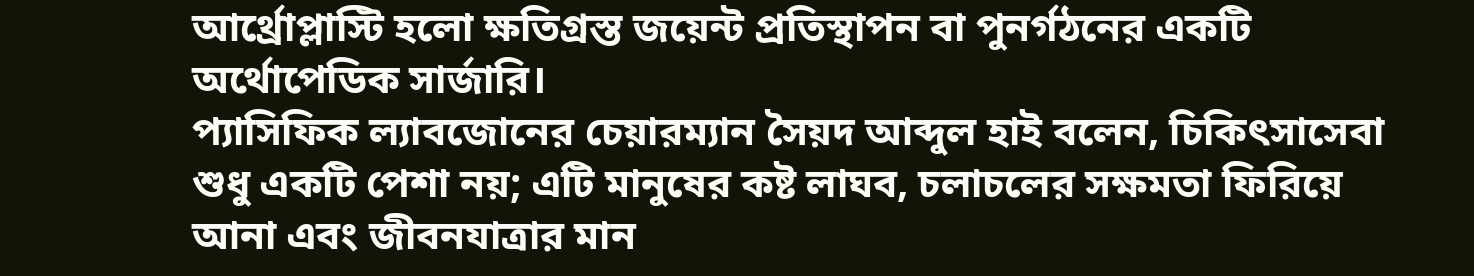আর্থ্রোপ্লাস্টি হলো ক্ষতিগ্রস্ত জয়েন্ট প্রতিস্থাপন বা পুনর্গঠনের একটি অর্থোপেডিক সার্জারি।
প্যাসিফিক ল্যাবজোনের চেয়ারম্যান সৈয়দ আব্দুল হাই বলেন, চিকিৎসাসেবা শুধু একটি পেশা নয়; এটি মানুষের কষ্ট লাঘব, চলাচলের সক্ষমতা ফিরিয়ে আনা এবং জীবনযাত্রার মান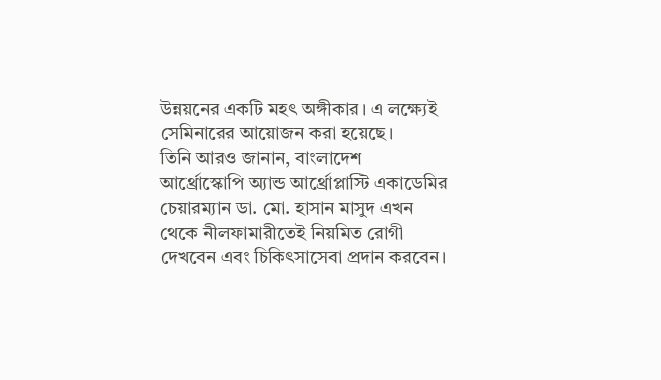উন্নয়নের একটি মহৎ অঙ্গীকার। এ লক্ষ্যেই সেমিনারের আয়োজন করা হয়েছে।
তিনি আরও জানান, বাংলাদেশ আর্থ্রোস্কোপি অ্যান্ড আর্থ্রোপ্লাস্টি একাডেমির চেয়ারম্যান ডা. মো. হাসান মাসুদ এখন থেকে নীলফামারীতেই নিয়মিত রোগী দেখবেন এবং চিকিৎসাসেবা প্রদান করবেন।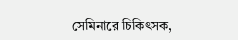সেমিনারে চিকিৎসক,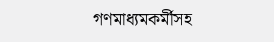গণমাধ্যমকর্মীসহ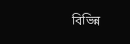বিভিন্ন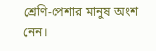শ্রেণি-পেশার মানুষ অংশ নেন।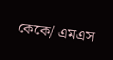কেকে/ এমএস